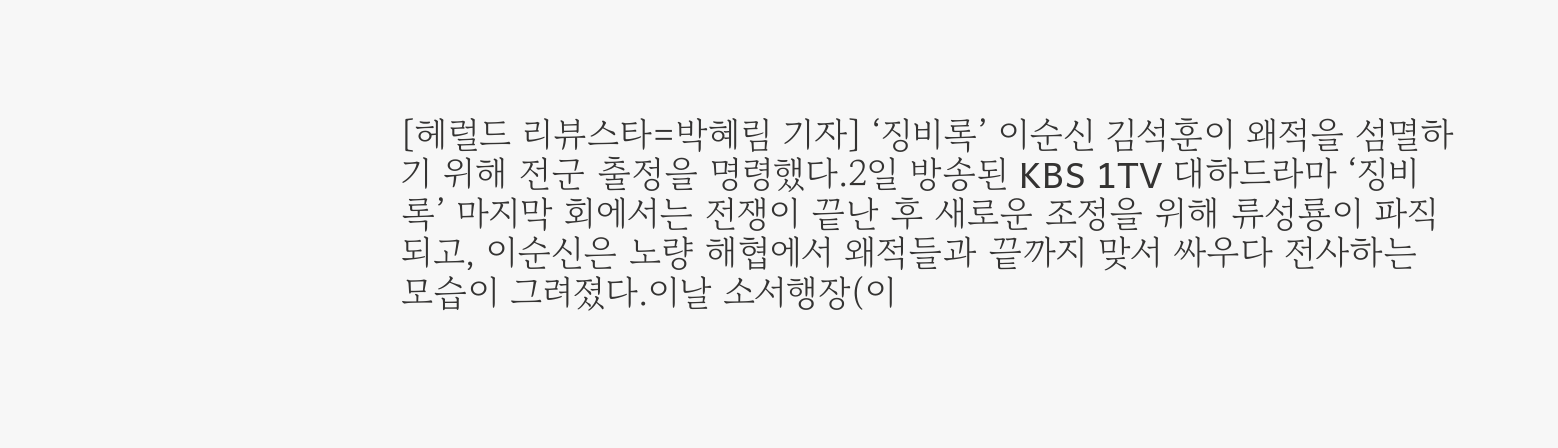[헤럴드 리뷰스타=박혜림 기자] ‘징비록’ 이순신 김석훈이 왜적을 섬멸하기 위해 전군 출정을 명령했다.2일 방송된 KBS 1TV 대하드라마 ‘징비록’ 마지막 회에서는 전쟁이 끝난 후 새로운 조정을 위해 류성룡이 파직 되고, 이순신은 노량 해협에서 왜적들과 끝까지 맞서 싸우다 전사하는 모습이 그려졌다.이날 소서행장(이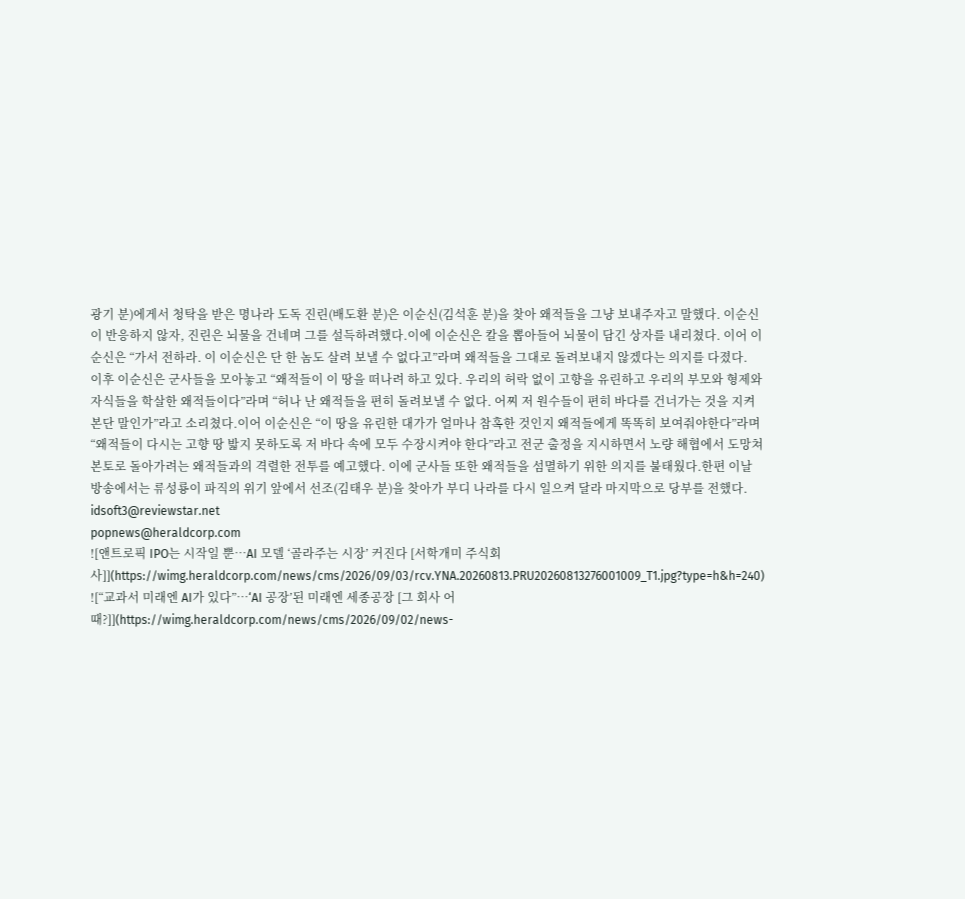광기 분)에게서 청탁을 받은 명나라 도독 진린(배도환 분)은 이순신(김석훈 분)을 찾아 왜적들을 그냥 보내주자고 말했다. 이순신이 반응하지 않자, 진린은 뇌물을 건네며 그를 설득하려했다.이에 이순신은 칼을 뽑아들어 뇌물이 담긴 상자를 내리쳤다. 이어 이순신은 “가서 전하라. 이 이순신은 단 한 놈도 살려 보낼 수 없다고”라며 왜적들을 그대로 돌려보내지 않겠다는 의지를 다졌다.
이후 이순신은 군사들을 모아놓고 “왜적들이 이 땅을 떠나려 하고 있다. 우리의 허락 없이 고향을 유린하고 우리의 부모와 형제와 자식들을 학살한 왜적들이다”라며 “허나 난 왜적들을 편히 돌려보낼 수 없다. 어찌 저 원수들이 편히 바다를 건너가는 것을 지켜본단 말인가”라고 소리쳤다.이어 이순신은 “이 땅을 유린한 대가가 얼마나 참혹한 것인지 왜적들에게 똑똑히 보여줘야한다”라며 “왜적들이 다시는 고향 땅 밟지 못하도록 저 바다 속에 모두 수장시켜야 한다”라고 전군 출정을 지시하면서 노량 해협에서 도망쳐 본토로 돌아가려는 왜적들과의 격렬한 전투를 예고했다. 이에 군사들 또한 왜적들을 섬멸하기 위한 의지를 불태웠다.한편 이날 방송에서는 류성룡이 파직의 위기 앞에서 선조(김태우 분)을 찾아가 부디 나라를 다시 일으켜 달라 마지막으로 당부를 전했다. idsoft3@reviewstar.net
popnews@heraldcorp.com
![앤트로픽 IPO는 시작일 뿐…AI 모델 ‘골라주는 시장’ 커진다 [서학개미 주식회사]](https://wimg.heraldcorp.com/news/cms/2026/09/03/rcv.YNA.20260813.PRU20260813276001009_T1.jpg?type=h&h=240)
![“교과서 미래엔 AI가 있다”…‘AI 공장’된 미래엔 세종공장 [그 회사 어때?]](https://wimg.heraldcorp.com/news/cms/2026/09/02/news-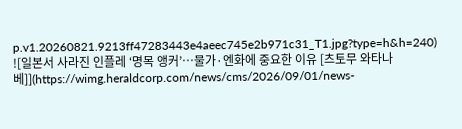p.v1.20260821.9213ff47283443e4aeec745e2b971c31_T1.jpg?type=h&h=240)
![일본서 사라진 인플레 ‘명목 앵커’…물가·엔화에 중요한 이유 [츠토무 와타나베]](https://wimg.heraldcorp.com/news/cms/2026/09/01/news-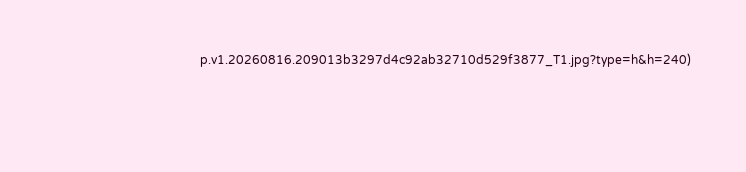p.v1.20260816.209013b3297d4c92ab32710d529f3877_T1.jpg?type=h&h=240)